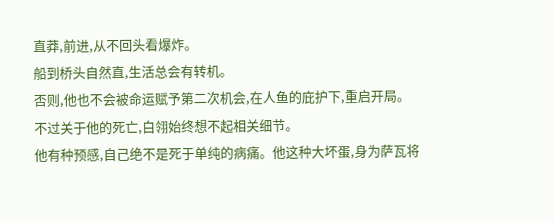直莽,前进,从不回头看爆炸。
船到桥头自然直,生活总会有转机。
否则,他也不会被命运赋予第二次机会,在人鱼的庇护下,重启开局。
不过关于他的死亡,白翎始终想不起相关细节。
他有种预感,自己绝不是死于单纯的病痛。他这种大坏蛋,身为萨瓦将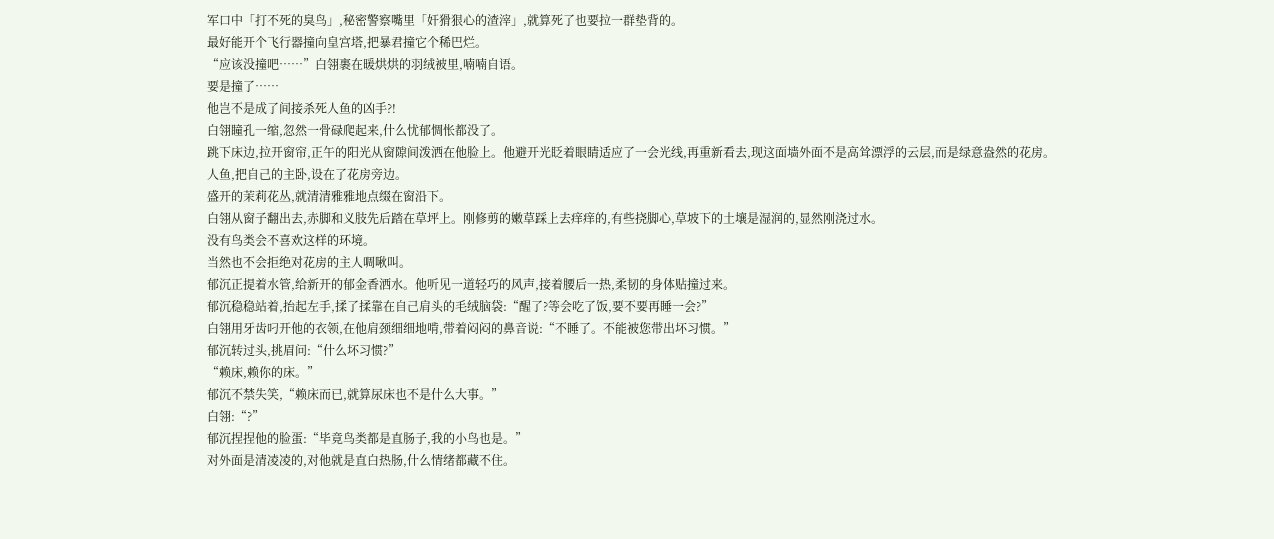军口中「打不死的臭鸟」,秘密警察嘴里「奸猾狠心的渣滓」,就算死了也要拉一群垫背的。
最好能开个飞行器撞向皇宫塔,把暴君撞它个稀巴烂。
“应该没撞吧……”白翎裹在暖烘烘的羽绒被里,喃喃自语。
要是撞了……
他岂不是成了间接杀死人鱼的凶手?!
白翎瞳孔一缩,忽然一骨碌爬起来,什么忧郁惆怅都没了。
跳下床边,拉开窗帘,正午的阳光从窗隙间泼洒在他脸上。他避开光眨着眼睛适应了一会光线,再重新看去,现这面墙外面不是高耸漂浮的云层,而是绿意盎然的花房。
人鱼,把自己的主卧,设在了花房旁边。
盛开的茉莉花丛,就清清雅雅地点缀在窗沿下。
白翎从窗子翻出去,赤脚和义肢先后踏在草坪上。刚修剪的嫩草踩上去痒痒的,有些挠脚心,草坡下的土壤是湿润的,显然刚浇过水。
没有鸟类会不喜欢这样的环境。
当然也不会拒绝对花房的主人啁啾叫。
郁沉正提着水管,给新开的郁金香洒水。他听见一道轻巧的风声,接着腰后一热,柔韧的身体贴撞过来。
郁沉稳稳站着,抬起左手,揉了揉靠在自己肩头的毛绒脑袋:“醒了?等会吃了饭,要不要再睡一会?”
白翎用牙齿叼开他的衣领,在他肩颈细细地啃,带着闷闷的鼻音说:“不睡了。不能被您带出坏习惯。”
郁沉转过头,挑眉问:“什么坏习惯?”
“赖床,赖你的床。”
郁沉不禁失笑,“赖床而已,就算尿床也不是什么大事。”
白翎:“?”
郁沉捏捏他的脸蛋:“毕竟鸟类都是直肠子,我的小鸟也是。”
对外面是清凌凌的,对他就是直白热肠,什么情绪都藏不住。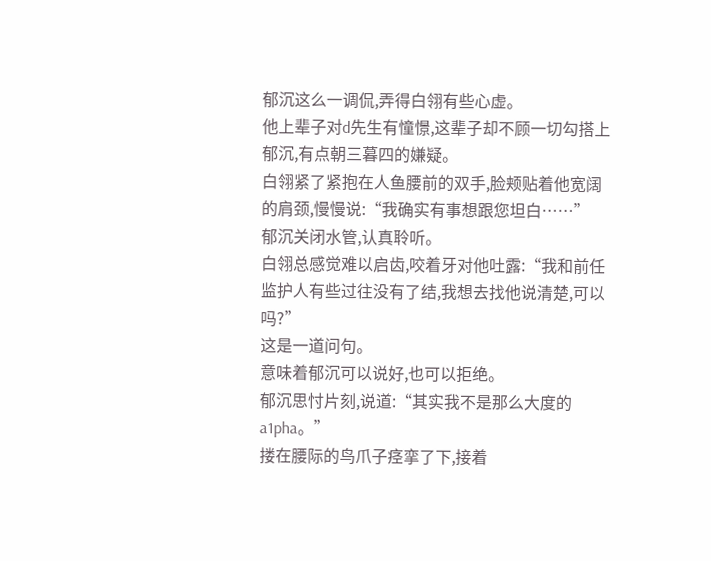郁沉这么一调侃,弄得白翎有些心虚。
他上辈子对d先生有憧憬,这辈子却不顾一切勾搭上郁沉,有点朝三暮四的嫌疑。
白翎紧了紧抱在人鱼腰前的双手,脸颊贴着他宽阔的肩颈,慢慢说:“我确实有事想跟您坦白……”
郁沉关闭水管,认真聆听。
白翎总感觉难以启齿,咬着牙对他吐露:“我和前任监护人有些过往没有了结,我想去找他说清楚,可以吗?”
这是一道问句。
意味着郁沉可以说好,也可以拒绝。
郁沉思忖片刻,说道:“其实我不是那么大度的a1pha。”
搂在腰际的鸟爪子痉挛了下,接着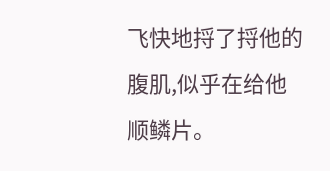飞快地捋了捋他的腹肌,似乎在给他顺鳞片。